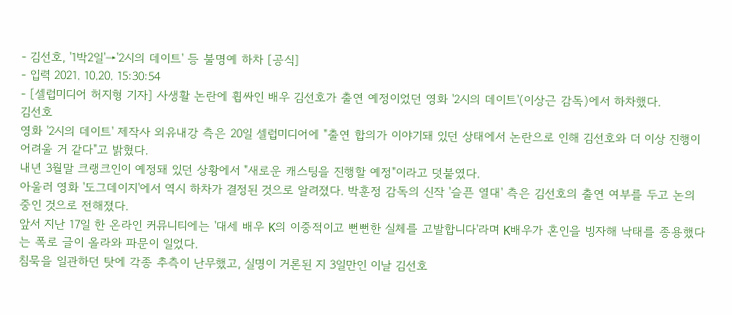- 김선호, '1박2일'→'2시의 데이트' 등 불명예 하차 [공식]
- 입력 2021. 10.20. 15:30:54
- [셀럽미디어 허지형 기자] 사생활 논란에 휩싸인 배우 김선호가 출연 예정이었던 영화 '2시의 데이트'(이상근 감독)에서 하차했다.
김선호
영화 '2시의 데이트' 제작사 외유내강 측은 20일 셀럽미디어에 "출연 합의가 이야기돼 있던 상태에서 논란으로 인해 김선호와 더 이상 진행이 어려울 거 같다"고 밝혔다.
내년 3월말 크랭크인이 예정돼 있던 상황에서 "새로운 캐스팅을 진행할 예정"이라고 덧붙였다.
아울러 영화 '도그데이지'에서 역시 하차가 결정된 것으로 알려졌다. 박훈정 감독의 신작 '슬픈 열대' 측은 김선호의 출연 여부를 두고 논의 중인 것으로 전해졌다.
앞서 지난 17일 한 온라인 커뮤니티에는 '대세 배우 K의 이중적이고 뻔뻔한 실체를 고발합니다'라며 K배우가 혼인을 빙자해 낙태를 종용했다는 폭로 글이 올라와 파문이 일었다.
침묵을 일관하던 탓에 각종 추측이 난무했고, 실명이 거론된 지 3일만인 이날 김선호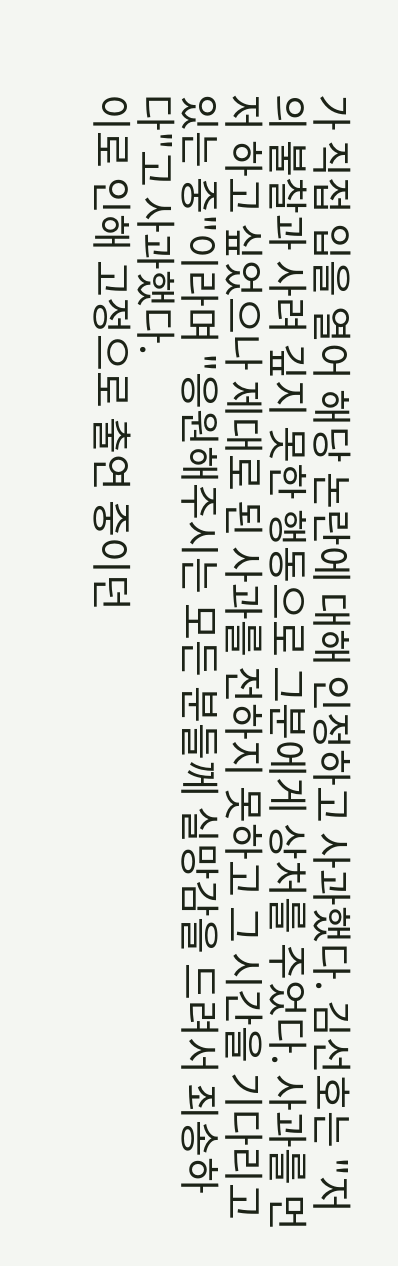가 직접 입을 열어 해당 논란에 대해 인정하고 사과했다. 김선호는 "저의 불찰과 사려 깊지 못한 행동으로 그분에게 상처를 주었다. 사과를 먼저 하고 싶었으나 제대로 된 사과를 전하지 못하고 그 시간을 기다리고 있는 중"이라며 "응원해주시는 모든 분들께 실망감을 드려서 죄송하다"고 사과했다.
이로 인해 고정으로 출연 중이던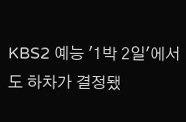KBS2 예능 '1박 2일'에서도 하차가 결정됐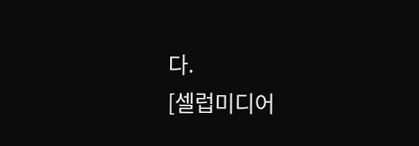다.
[셀럽미디어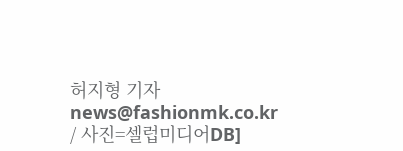허지형 기자 news@fashionmk.co.kr / 사진=셀럽미디어DB]